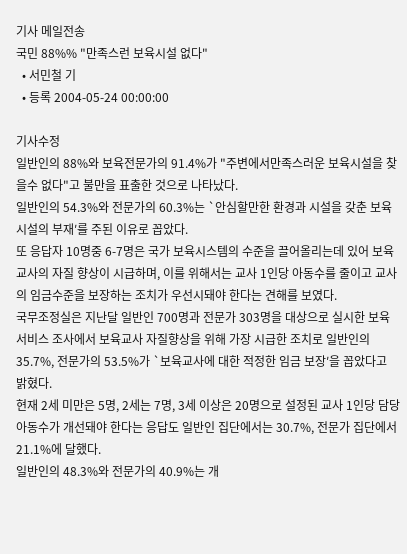기사 메일전송
국민 88%% "만족스런 보육시설 없다"
  • 서민철 기
  • 등록 2004-05-24 00:00:00

기사수정
일반인의 88%와 보육전문가의 91.4%가 "주변에서만족스러운 보육시설을 찾을수 없다"고 불만을 표출한 것으로 나타났다.
일반인의 54.3%와 전문가의 60.3%는 `안심할만한 환경과 시설을 갖춘 보육시설의 부재′를 주된 이유로 꼽았다.
또 응답자 10명중 6-7명은 국가 보육시스템의 수준을 끌어올리는데 있어 보육교사의 자질 향상이 시급하며, 이를 위해서는 교사 1인당 아동수를 줄이고 교사의 임금수준을 보장하는 조치가 우선시돼야 한다는 견해를 보였다.
국무조정실은 지난달 일반인 700명과 전문가 303명을 대상으로 실시한 보육서비스 조사에서 보육교사 자질향상을 위해 가장 시급한 조치로 일반인의 35.7%, 전문가의 53.5%가 `보육교사에 대한 적정한 임금 보장′을 꼽았다고 밝혔다.
현재 2세 미만은 5명, 2세는 7명, 3세 이상은 20명으로 설정된 교사 1인당 담당아동수가 개선돼야 한다는 응답도 일반인 집단에서는 30.7%, 전문가 집단에서 21.1%에 달했다.
일반인의 48.3%와 전문가의 40.9%는 개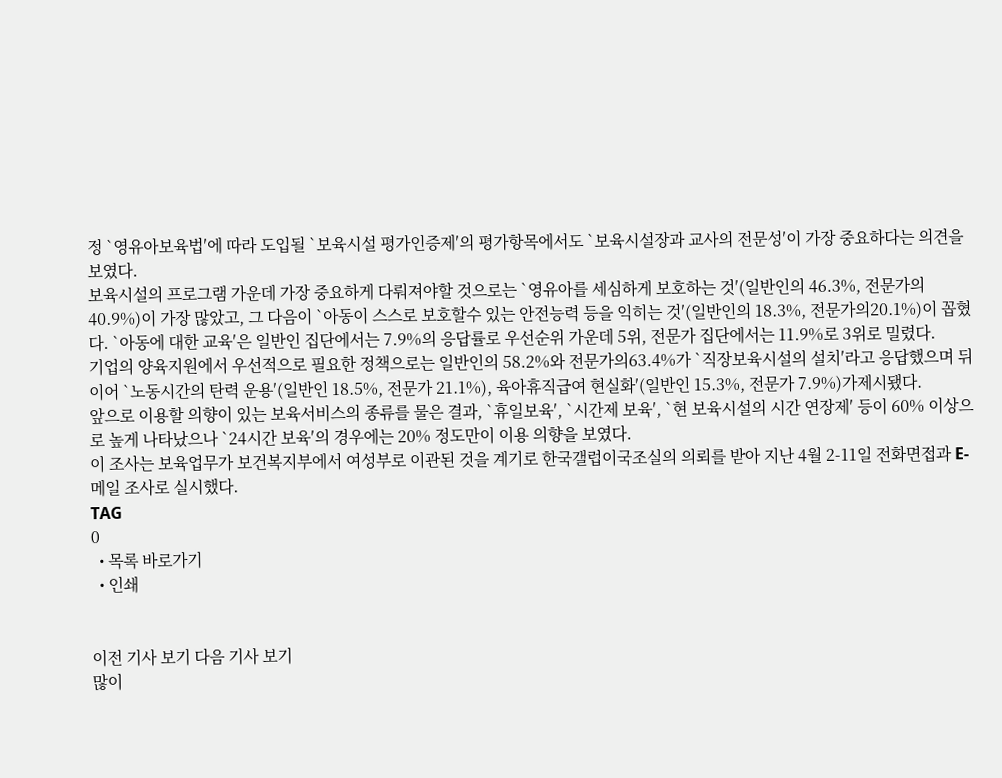정 `영유아보육법′에 따라 도입될 `보육시설 평가인증제′의 평가항목에서도 `보육시설장과 교사의 전문성′이 가장 중요하다는 의견을 보였다.
보육시설의 프로그램 가운데 가장 중요하게 다뤄져야할 것으로는 `영유아를 세심하게 보호하는 것′(일반인의 46.3%, 전문가의 40.9%)이 가장 많았고, 그 다음이 `아동이 스스로 보호할수 있는 안전능력 등을 익히는 것′(일반인의 18.3%, 전문가의20.1%)이 꼽혔다. `아동에 대한 교육′은 일반인 집단에서는 7.9%의 응답률로 우선순위 가운데 5위, 전문가 집단에서는 11.9%로 3위로 밀렸다.
기업의 양육지원에서 우선적으로 필요한 정책으로는 일반인의 58.2%와 전문가의63.4%가 `직장보육시설의 설치′라고 응답했으며 뒤이어 `노동시간의 탄력 운용′(일반인 18.5%, 전문가 21.1%), 육아휴직급여 현실화′(일반인 15.3%, 전문가 7.9%)가제시됐다.
앞으로 이용할 의향이 있는 보육서비스의 종류를 물은 결과, `휴일보육′, `시간제 보육′, `현 보육시설의 시간 연장제′ 등이 60% 이상으로 높게 나타났으나 `24시간 보육′의 경우에는 20% 정도만이 이용 의향을 보였다.
이 조사는 보육업무가 보건복지부에서 여성부로 이관된 것을 계기로 한국갤럽이국조실의 의뢰를 받아 지난 4월 2-11일 전화면접과 E-메일 조사로 실시했다.
TAG
0
  • 목록 바로가기
  • 인쇄


이전 기사 보기 다음 기사 보기
많이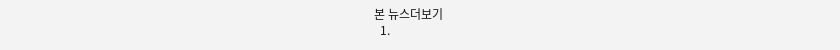본 뉴스더보기
  1.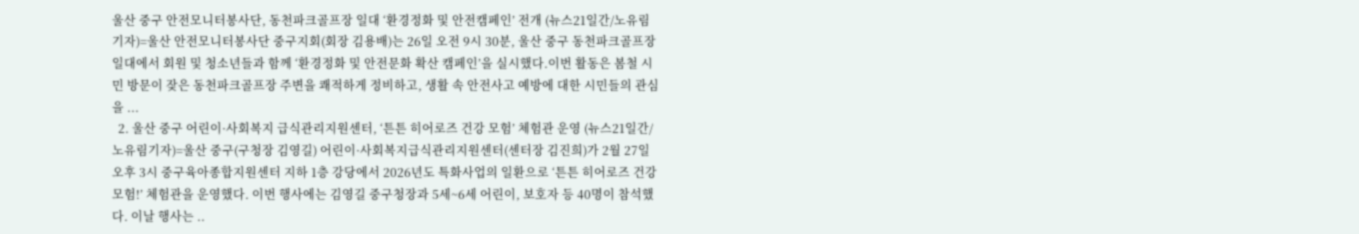울산 중구 안전모니터봉사단, 동천파크골프장 일대 ‘환경정화 및 안전캠페인’ 전개 (뉴스21일간/노유림기자)=울산 안전모니터봉사단 중구지회(회장 김용배)는 26일 오전 9시 30분, 울산 중구 동천파크골프장 일대에서 회원 및 청소년들과 함께 ‘환경정화 및 안전문화 확산 캠페인’을 실시했다.이번 활동은 봄철 시민 방문이 잦은 동천파크골프장 주변을 쾌적하게 정비하고, 생활 속 안전사고 예방에 대한 시민들의 관심을 ...
  2. 울산 중구 어린이·사회복지 급식관리지원센터, ‘튼튼 히어로즈 건강 모험’ 체험관 운영 (뉴스21일간/노유림기자)=울산 중구(구청장 김영길) 어린이·사회복지급식관리지원센터(센터장 김진희)가 2월 27일 오후 3시 중구육아종합지원센터 지하 1층 강당에서 2026년도 특화사업의 일환으로 ‘튼튼 히어로즈 건강 모험!’ 체험관을 운영했다. 이번 행사에는 김영길 중구청장과 5세~6세 어린이, 보호자 등 40명이 참석했다. 이날 행사는 ..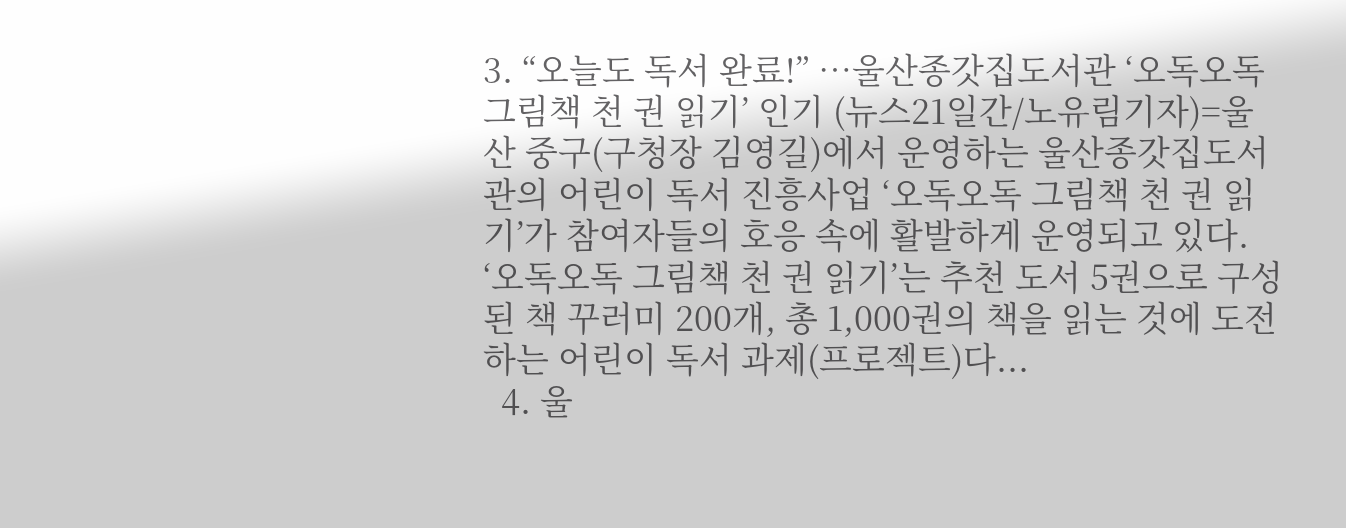3. “오늘도 독서 완료!” …울산종갓집도서관 ‘오독오독 그림책 천 권 읽기’ 인기 (뉴스21일간/노유림기자)=울산 중구(구청장 김영길)에서 운영하는 울산종갓집도서관의 어린이 독서 진흥사업 ‘오독오독 그림책 천 권 읽기’가 참여자들의 호응 속에 활발하게 운영되고 있다. ‘오독오독 그림책 천 권 읽기’는 추천 도서 5권으로 구성된 책 꾸러미 200개, 총 1,000권의 책을 읽는 것에 도전하는 어린이 독서 과제(프로젝트)다...
  4. 울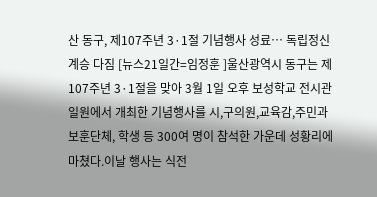산 동구, 제107주년 3·1절 기념행사 성료… 독립정신 계승 다짐 [뉴스21일간=임정훈 ]울산광역시 동구는 제107주년 3·1절을 맞아 3월 1일 오후 보성학교 전시관 일원에서 개최한 기념행사를 시,구의원,교육감,주민과 보훈단체, 학생 등 300여 명이 참석한 가운데 성황리에 마쳤다.이날 행사는 식전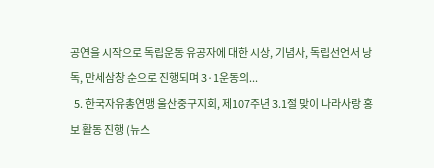공연을 시작으로 독립운동 유공자에 대한 시상, 기념사, 독립선언서 낭독, 만세삼창 순으로 진행되며 3·1운동의...
  5. 한국자유총연맹 울산중구지회, 제107주년 3.1절 맞이 나라사랑 홍보 활동 진행 (뉴스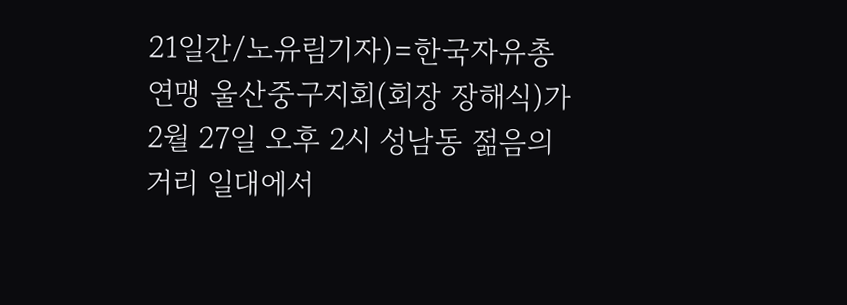21일간/노유림기자)=한국자유총연맹 울산중구지회(회장 장해식)가 2월 27일 오후 2시 성남동 젊음의 거리 일대에서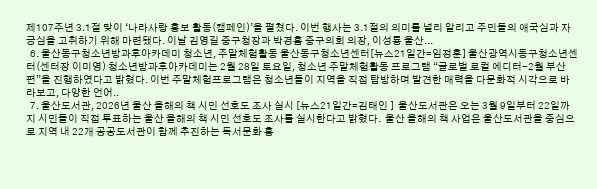제107주년 3.1절 맞이 ‘나라사랑 홍보 활동(캠페인)’을 펼쳤다. 이번 행사는 3.1절의 의미를 널리 알리고 주민들의 애국심과 자긍심을 고취하기 위해 마련됐다. 이날 김영길 중구청장과 박경흠 중구의회 의장, 이성룡 울산...
  6. 울산동구청소년방과후아카데미 청소년, 주말체험활동 울산동구청소년센터[뉴스21일간=임정훈] 울산광역시동구청소년센터(센터장 이미영) 청소년방과후아카데미는 2월 28일 토요일, 청소년 주말체험활동 프로그램 “글로벌 로컬 에디터-2월 부산편”을 진행하였다고 밝혔다. 이번 주말체험프로그램은 청소년들이 지역을 직접 탐방하며 발견한 매력을 다문화적 시각으로 바라보고, 다양한 언어..
  7. 울산도서관, 2026년 울산 올해의 책 시민 선호도 조사 실시 [뉴스21일간=김태인 ]  울산도서관은 오는 3월 9일부터 22일까지 시민들이 직접 투표하는 울산 올해의 책 시민 선호도 조사를 실시한다고 밝혔다.  울산 올해의 책 사업은 울산도서관을 중심으로 지역 내 22개 공공도서관이 함께 추진하는 독서문화 홍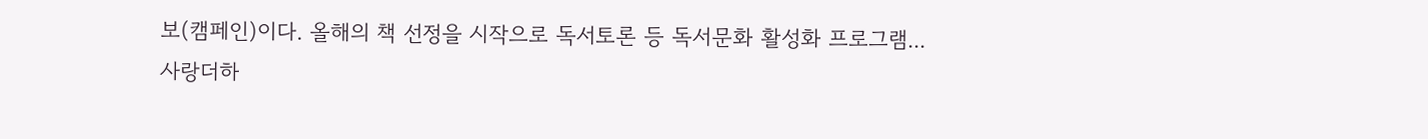보(캠페인)이다. 올해의 책 선정을 시작으로 독서토론 등 독서문화 활성화 프로그램...
사랑더하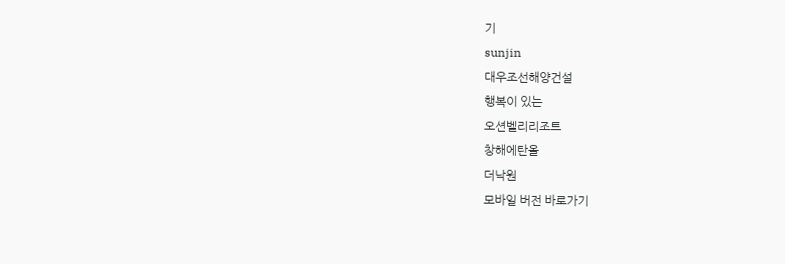기
sunjin
대우조선해양건설
행복이 있는
오션벨리리조트
창해에탄올
더낙원
모바일 버전 바로가기